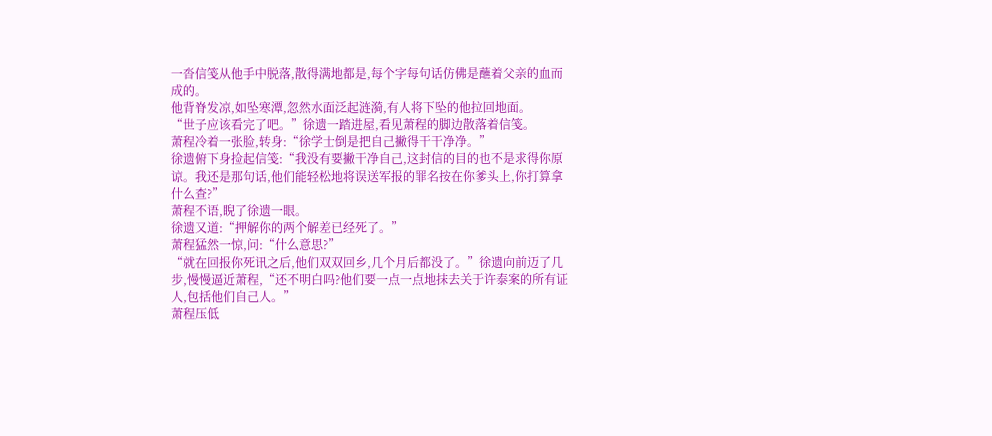一沓信笺从他手中脱落,散得满地都是,每个字每句话仿佛是蘸着父亲的血而成的。
他背脊发凉,如坠寒潭,忽然水面泛起涟漪,有人将下坠的他拉回地面。
“世子应该看完了吧。”徐遗一踏进屋,看见萧程的脚边散落着信笺。
萧程冷着一张脸,转身:“徐学士倒是把自己撇得干干净净。”
徐遗俯下身捡起信笺:“我没有要撇干净自己,这封信的目的也不是求得你原谅。我还是那句话,他们能轻松地将误送军报的罪名按在你爹头上,你打算拿什么查?”
萧程不语,睨了徐遗一眼。
徐遗又道:“押解你的两个解差已经死了。”
萧程猛然一惊,问:“什么意思?”
“就在回报你死讯之后,他们双双回乡,几个月后都没了。”徐遗向前迈了几步,慢慢逼近萧程,“还不明白吗?他们要一点一点地抹去关于许泰案的所有证人,包括他们自己人。”
萧程压低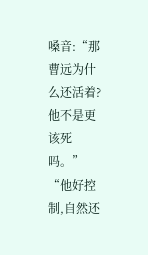嗓音:“那曹远为什么还活着?他不是更该死吗。”
“他好控制,自然还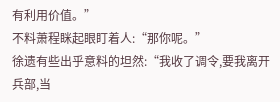有利用价值。”
不料萧程眯起眼盯着人:“那你呢。”
徐遗有些出乎意料的坦然:“我收了调令,要我离开兵部,当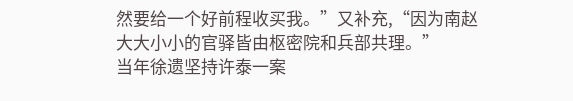然要给一个好前程收买我。”又补充,“因为南赵大大小小的官驿皆由枢密院和兵部共理。”
当年徐遗坚持许泰一案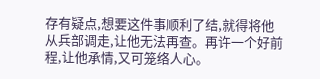存有疑点,想要这件事顺利了结,就得将他从兵部调走,让他无法再查。再许一个好前程,让他承情,又可笼络人心。